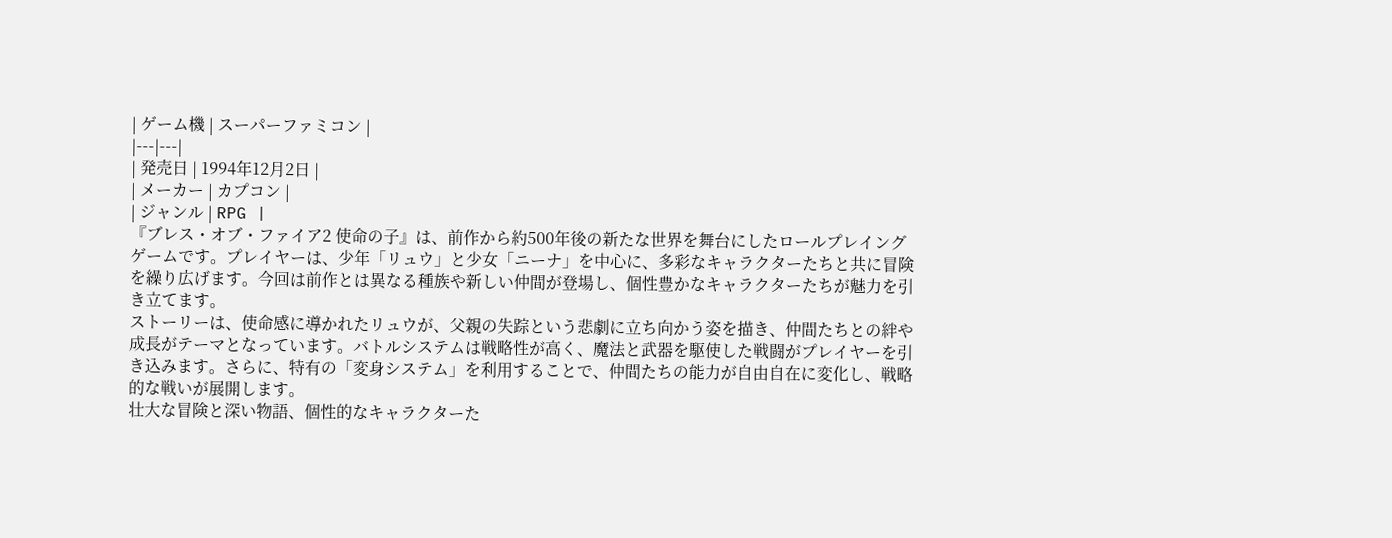| ゲーム機 | スーパーファミコン |
|---|---|
| 発売日 | 1994年12月2日 |
| メーカー | カプコン |
| ジャンル | RPG |
『ブレス・オブ・ファイア2 使命の子』は、前作から約500年後の新たな世界を舞台にしたロールプレイングゲームです。プレイヤーは、少年「リュウ」と少女「ニーナ」を中心に、多彩なキャラクターたちと共に冒険を繰り広げます。今回は前作とは異なる種族や新しい仲間が登場し、個性豊かなキャラクターたちが魅力を引き立てます。
ストーリーは、使命感に導かれたリュウが、父親の失踪という悲劇に立ち向かう姿を描き、仲間たちとの絆や成長がテーマとなっています。バトルシステムは戦略性が高く、魔法と武器を駆使した戦闘がプレイヤーを引き込みます。さらに、特有の「変身システム」を利用することで、仲間たちの能力が自由自在に変化し、戦略的な戦いが展開します。
壮大な冒険と深い物語、個性的なキャラクターた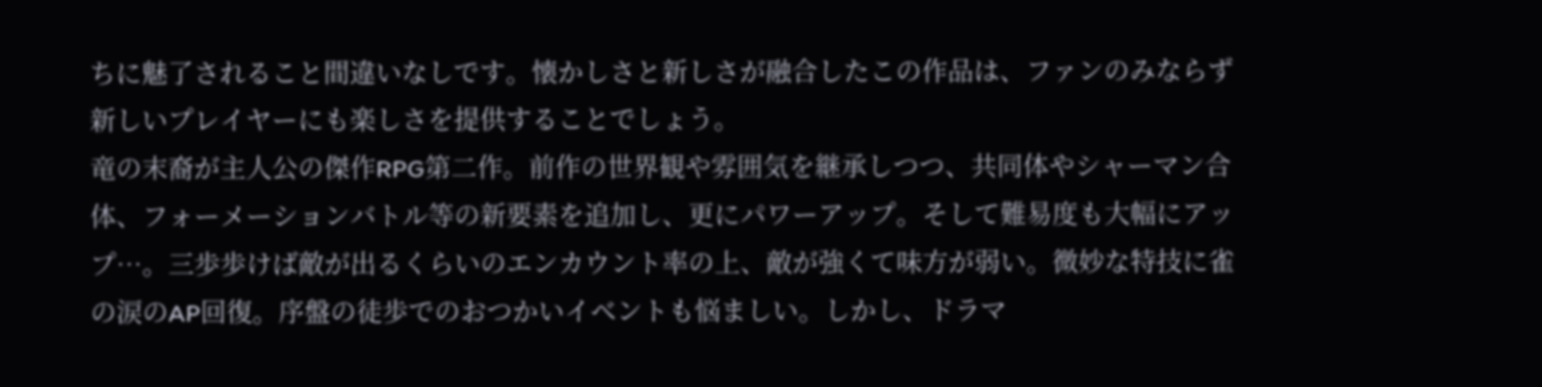ちに魅了されること間違いなしです。懐かしさと新しさが融合したこの作品は、ファンのみならず新しいプレイヤーにも楽しさを提供することでしょう。
竜の末裔が主人公の傑作RPG第二作。前作の世界観や雰囲気を継承しつつ、共同体やシャーマン合体、フォーメーションバトル等の新要素を追加し、更にパワーアップ。そして難易度も大幅にアップ…。三歩歩けば敵が出るくらいのエンカウント率の上、敵が強くて味方が弱い。微妙な特技に雀の涙のAP回復。序盤の徒歩でのおつかいイベントも悩ましい。しかし、ドラマ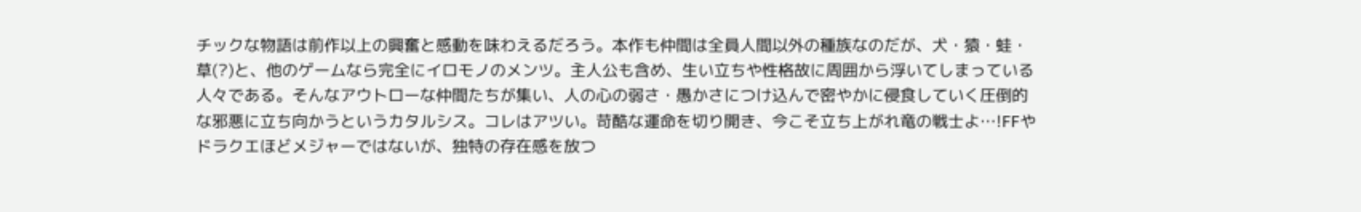チックな物語は前作以上の興奮と感動を味わえるだろう。本作も仲間は全員人間以外の種族なのだが、犬・猿・蛙・草(?)と、他のゲームなら完全にイロモノのメンツ。主人公も含め、生い立ちや性格故に周囲から浮いてしまっている人々である。そんなアウトローな仲間たちが集い、人の心の弱さ・愚かさにつけ込んで密やかに侵食していく圧倒的な邪悪に立ち向かうというカタルシス。コレはアツい。苛酷な運命を切り開き、今こそ立ち上がれ竜の戦士よ…!FFやドラクエほどメジャーではないが、独特の存在感を放つ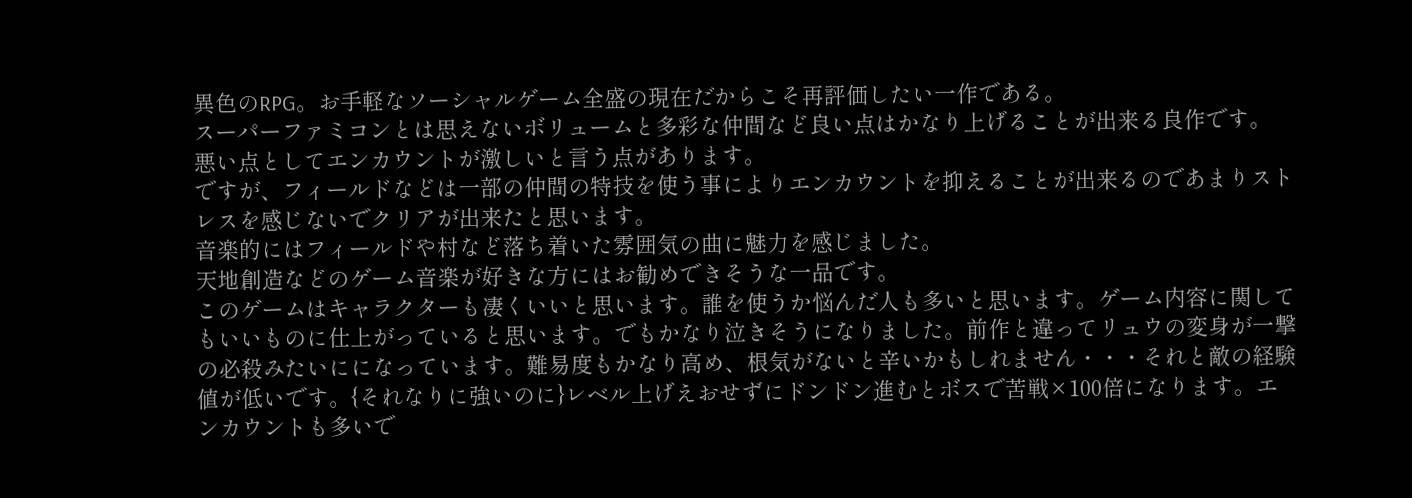異色のRPG。お手軽なソーシャルゲーム全盛の現在だからこそ再評価したい一作である。
スーパーファミコンとは思えないボリュームと多彩な仲間など良い点はかなり上げることが出来る良作です。
悪い点としてエンカウントが激しいと言う点があります。
ですが、フィールドなどは一部の仲間の特技を使う事によりエンカウントを抑えることが出来るのであまりストレスを感じないでクリアが出来たと思います。
音楽的にはフィールドや村など落ち着いた雰囲気の曲に魅力を感じました。
天地創造などのゲーム音楽が好きな方にはお勧めできそうな一品です。
このゲームはキャラクターも凄くいいと思います。誰を使うか悩んだ人も多いと思います。ゲーム内容に関してもいいものに仕上がっていると思います。でもかなり泣きそうになりました。前作と違ってリュウの変身が一撃の必殺みたいにになっています。難易度もかなり高め、根気がないと辛いかもしれません・・・それと敵の経験値が低いです。{それなりに強いのに}レベル上げえおせずにドンドン進むとボスで苦戦×100倍になります。エンカウントも多いで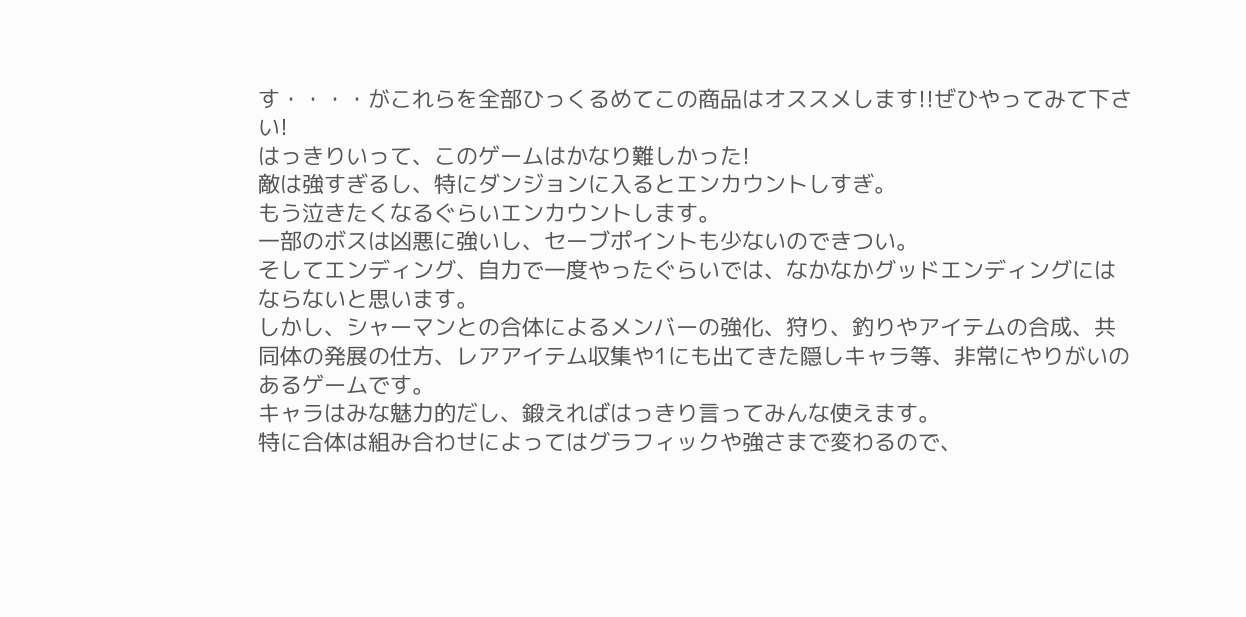す・・・・がこれらを全部ひっくるめてこの商品はオススメします!!ぜひやってみて下さい!
はっきりいって、このゲームはかなり難しかった!
敵は強すぎるし、特にダンジョンに入るとエンカウントしすぎ。
もう泣きたくなるぐらいエンカウントします。
一部のボスは凶悪に強いし、セーブポイントも少ないのできつい。
そしてエンディング、自力で一度やったぐらいでは、なかなかグッドエンディングにはならないと思います。
しかし、シャーマンとの合体によるメンバーの強化、狩り、釣りやアイテムの合成、共同体の発展の仕方、レアアイテム収集や1にも出てきた隠しキャラ等、非常にやりがいのあるゲームです。
キャラはみな魅力的だし、鍛えればはっきり言ってみんな使えます。
特に合体は組み合わせによってはグラフィックや強さまで変わるので、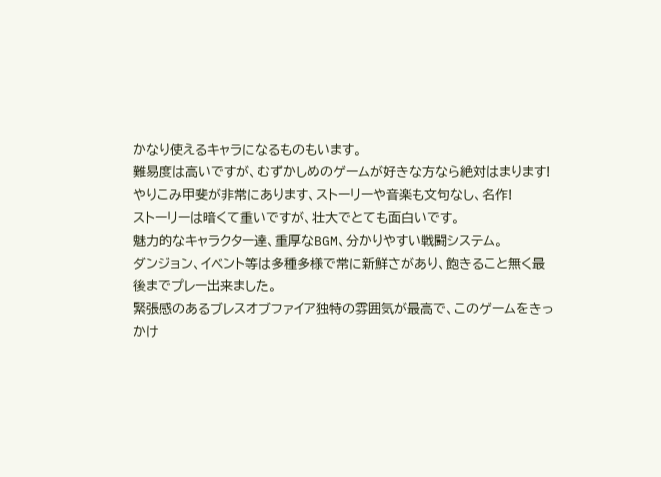かなり使えるキャラになるものもいます。
難易度は高いですが、むずかしめのゲームが好きな方なら絶対はまります!
やりこみ甲斐が非常にあります、ストーリーや音楽も文句なし、名作!
ストーリーは暗くて重いですが、壮大でとても面白いです。
魅力的なキャラクター達、重厚なBGM、分かりやすい戦闘システム。
ダンジョン、イベント等は多種多様で常に新鮮さがあり、飽きること無く最後までプレー出来ました。
緊張感のあるブレスオブファイア独特の雰囲気が最高で、このゲームをきっかけ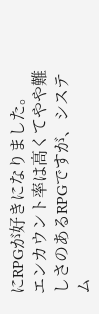にRPGが好きになりました。
エンカウント率は高くてやや難しさのあるRPGですが、システム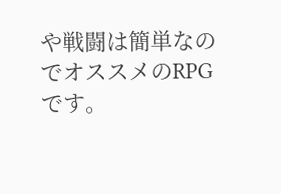や戦闘は簡単なのでオススメのRPGです。